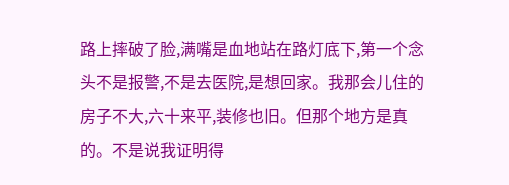路上摔破了脸,满嘴是血地站在路灯底下,第一个念头不是报警,不是去医院,是想回家。我那会儿住的房子不大,六十来平,装修也旧。但那个地方是真的。不是说我证明得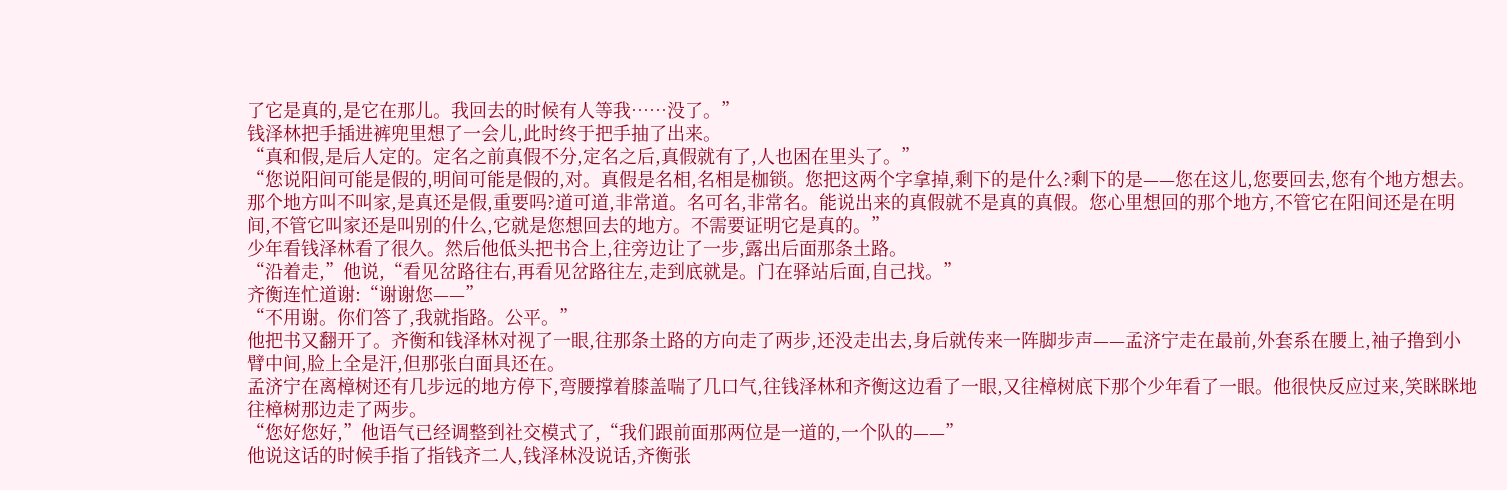了它是真的,是它在那儿。我回去的时候有人等我……没了。”
钱泽林把手插进裤兜里想了一会儿,此时终于把手抽了出来。
“真和假,是后人定的。定名之前真假不分,定名之后,真假就有了,人也困在里头了。”
“您说阳间可能是假的,明间可能是假的,对。真假是名相,名相是枷锁。您把这两个字拿掉,剩下的是什么?剩下的是——您在这儿,您要回去,您有个地方想去。那个地方叫不叫家,是真还是假,重要吗?道可道,非常道。名可名,非常名。能说出来的真假就不是真的真假。您心里想回的那个地方,不管它在阳间还是在明间,不管它叫家还是叫别的什么,它就是您想回去的地方。不需要证明它是真的。”
少年看钱泽林看了很久。然后他低头把书合上,往旁边让了一步,露出后面那条土路。
“沿着走,”他说,“看见岔路往右,再看见岔路往左,走到底就是。门在驿站后面,自己找。”
齐衡连忙道谢:“谢谢您——”
“不用谢。你们答了,我就指路。公平。”
他把书又翻开了。齐衡和钱泽林对视了一眼,往那条土路的方向走了两步,还没走出去,身后就传来一阵脚步声——孟济宁走在最前,外套系在腰上,袖子撸到小臂中间,脸上全是汗,但那张白面具还在。
孟济宁在离樟树还有几步远的地方停下,弯腰撑着膝盖喘了几口气,往钱泽林和齐衡这边看了一眼,又往樟树底下那个少年看了一眼。他很快反应过来,笑眯眯地往樟树那边走了两步。
“您好您好,”他语气已经调整到社交模式了,“我们跟前面那两位是一道的,一个队的——”
他说这话的时候手指了指钱齐二人,钱泽林没说话,齐衡张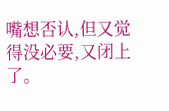嘴想否认,但又觉得没必要,又闭上了。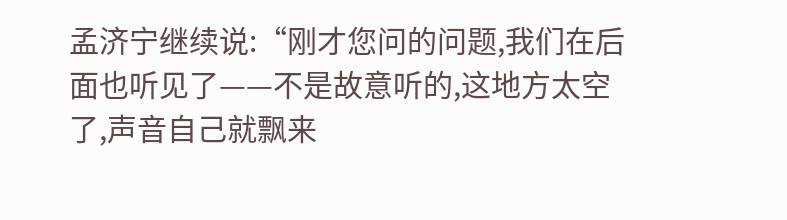孟济宁继续说:“刚才您问的问题,我们在后面也听见了——不是故意听的,这地方太空了,声音自己就飘来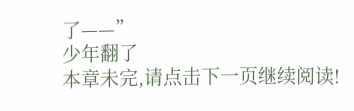了——”
少年翻了
本章未完,请点击下一页继续阅读!